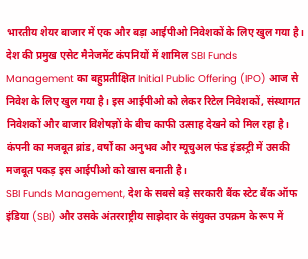भारतीय शेयर बाजार में एक और बड़ा आईपीओ निवेशकों के लिए खुल गया है। देश की प्रमुख एसेट मैनेजमेंट कंपनियों में शामिल SBI Funds Management का बहुप्रतीक्षित Initial Public Offering (IPO) आज से निवेश के लिए खुल गया है। इस आईपीओ को लेकर रिटेल निवेशकों, संस्थागत निवेशकों और बाजार विशेषज्ञों के बीच काफी उत्साह देखने को मिल रहा है। कंपनी का मजबूत ब्रांड, वर्षों का अनुभव और म्यूचुअल फंड इंडस्ट्री में उसकी मजबूत पकड़ इस आईपीओ को खास बनाती है।
SBI Funds Management, देश के सबसे बड़े सरकारी बैंक स्टेट बैंक ऑफ इंडिया (SBI) और उसके अंतरराष्ट्रीय साझेदार के संयुक्त उपक्रम के रूप में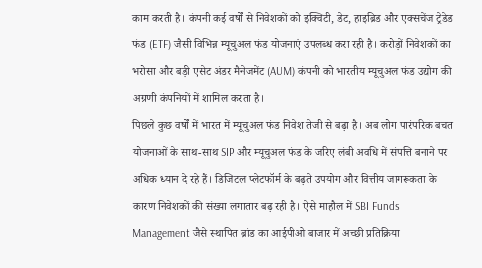काम करती है। कंपनी कई वर्षों से निवेशकों को इक्विटी, डेट, हाइब्रिड और एक्सचेंज ट्रेडेड फंड (ETF) जैसी विभिन्न म्यूचुअल फंड योजनाएं उपलब्ध करा रही है। करोड़ों निवेशकों का भरोसा और बड़ी एसेट अंडर मैनेजमेंट (AUM) कंपनी को भारतीय म्यूचुअल फंड उद्योग की अग्रणी कंपनियों में शामिल करता है।
पिछले कुछ वर्षों में भारत में म्यूचुअल फंड निवेश तेजी से बढ़ा है। अब लोग पारंपरिक बचत योजनाओं के साथ-साथ SIP और म्यूचुअल फंड के जरिए लंबी अवधि में संपत्ति बनाने पर अधिक ध्यान दे रहे हैं। डिजिटल प्लेटफॉर्म के बढ़ते उपयोग और वित्तीय जागरूकता के कारण निवेशकों की संख्या लगातार बढ़ रही है। ऐसे माहौल में SBI Funds Management जैसे स्थापित ब्रांड का आईपीओ बाजार में अच्छी प्रतिक्रिया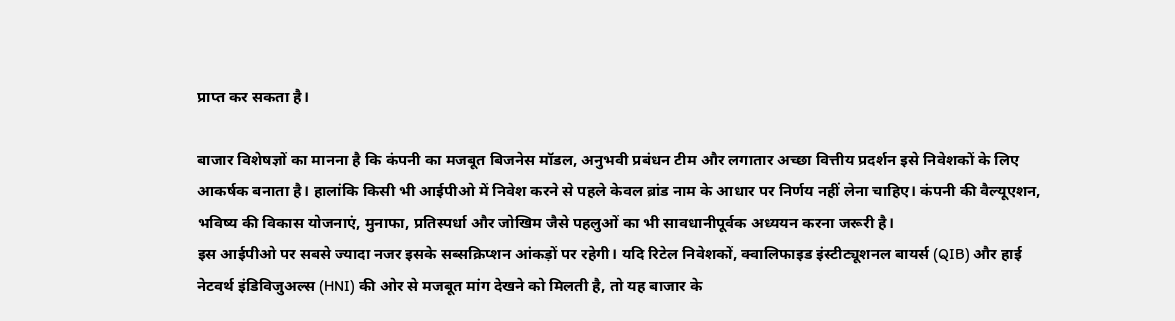प्राप्त कर सकता है।

बाजार विशेषज्ञों का मानना है कि कंपनी का मजबूत बिजनेस मॉडल, अनुभवी प्रबंधन टीम और लगातार अच्छा वित्तीय प्रदर्शन इसे निवेशकों के लिए आकर्षक बनाता है। हालांकि किसी भी आईपीओ में निवेश करने से पहले केवल ब्रांड नाम के आधार पर निर्णय नहीं लेना चाहिए। कंपनी की वैल्यूएशन, भविष्य की विकास योजनाएं, मुनाफा, प्रतिस्पर्धा और जोखिम जैसे पहलुओं का भी सावधानीपूर्वक अध्ययन करना जरूरी है।
इस आईपीओ पर सबसे ज्यादा नजर इसके सब्सक्रिप्शन आंकड़ों पर रहेगी। यदि रिटेल निवेशकों, क्वालिफाइड इंस्टीट्यूशनल बायर्स (QIB) और हाई नेटवर्थ इंडिविजुअल्स (HNI) की ओर से मजबूत मांग देखने को मिलती है, तो यह बाजार के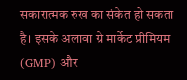सकारात्मक रुख का संकेत हो सकता है। इसके अलावा ग्रे मार्केट प्रीमियम (GMP) और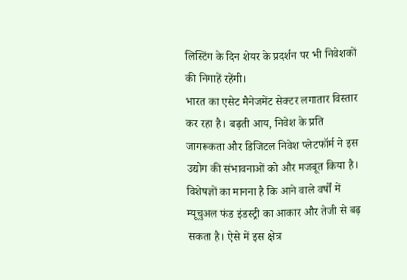लिस्टिंग के दिन शेयर के प्रदर्शन पर भी निवेशकों की निगाहें रहेंगी।
भारत का एसेट मैनेजमेंट सेक्टर लगातार विस्तार कर रहा है। बढ़ती आय, निवेश के प्रति जागरूकता और डिजिटल निवेश प्लेटफॉर्म ने इस उद्योग की संभावनाओं को और मजबूत किया है। विशेषज्ञों का मानना है कि आने वाले वर्षों में म्यूचुअल फंड इंडस्ट्री का आकार और तेजी से बढ़ सकता है। ऐसे में इस क्षेत्र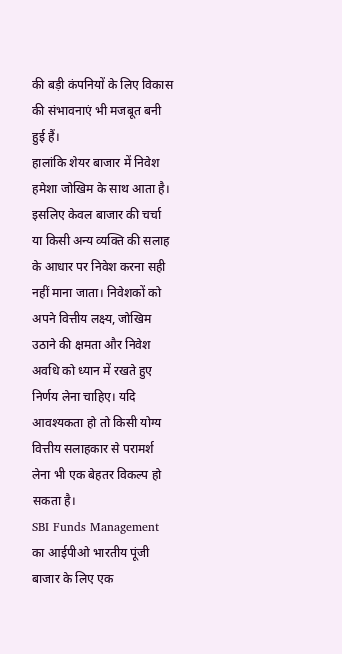की बड़ी कंपनियों के लिए विकास की संभावनाएं भी मजबूत बनी हुई हैं।
हालांकि शेयर बाजार में निवेश हमेशा जोखिम के साथ आता है। इसलिए केवल बाजार की चर्चा या किसी अन्य व्यक्ति की सलाह के आधार पर निवेश करना सही नहीं माना जाता। निवेशकों को अपने वित्तीय लक्ष्य, जोखिम उठाने की क्षमता और निवेश अवधि को ध्यान में रखते हुए निर्णय लेना चाहिए। यदि आवश्यकता हो तो किसी योग्य वित्तीय सलाहकार से परामर्श लेना भी एक बेहतर विकल्प हो सकता है।
SBI Funds Management का आईपीओ भारतीय पूंजी बाजार के लिए एक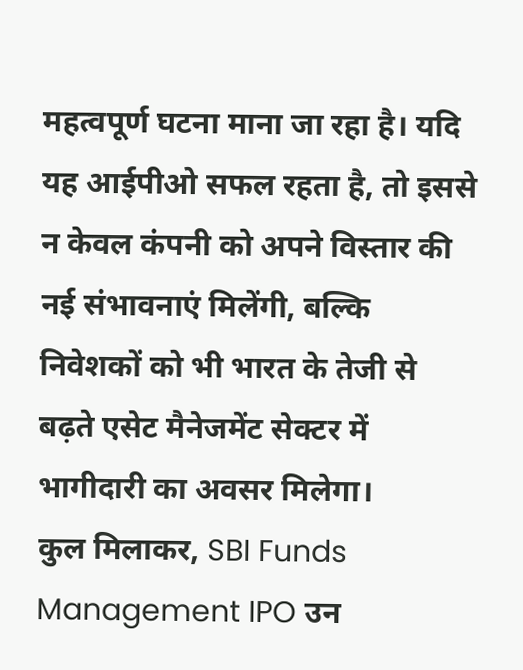महत्वपूर्ण घटना माना जा रहा है। यदि यह आईपीओ सफल रहता है, तो इससे न केवल कंपनी को अपने विस्तार की नई संभावनाएं मिलेंगी, बल्कि निवेशकों को भी भारत के तेजी से बढ़ते एसेट मैनेजमेंट सेक्टर में भागीदारी का अवसर मिलेगा।
कुल मिलाकर, SBI Funds Management IPO उन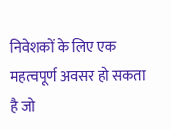निवेशकों के लिए एक महत्वपूर्ण अवसर हो सकता है जो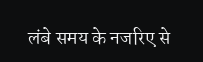लंबे समय के नजरिए से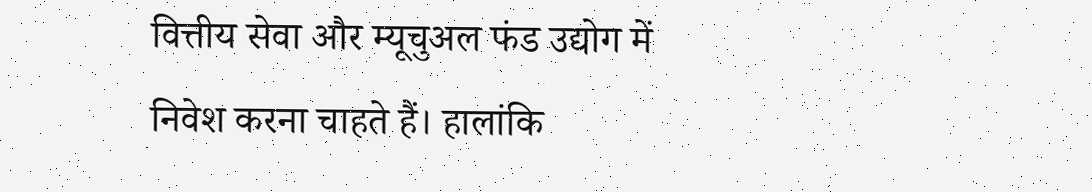वित्तीय सेवा और म्यूचुअल फंड उद्योग में निवेश करना चाहते हैं। हालांकि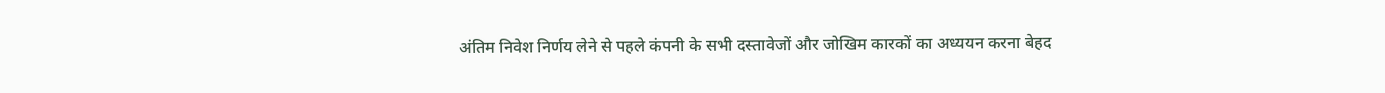अंतिम निवेश निर्णय लेने से पहले कंपनी के सभी दस्तावेजों और जोखिम कारकों का अध्ययन करना बेहद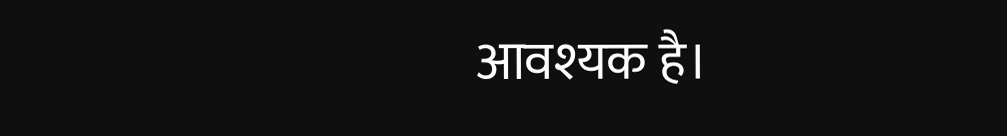आवश्यक है।